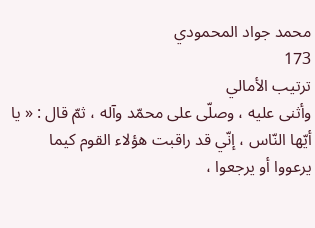محمد جواد المحمودي
173
ترتيب الأمالي
وأثنى عليه ، وصلّى على محمّد وآله ، ثمّ قال : « يا أيّها النّاس ، إنّي قد راقبت هؤلاء القوم كيما يرعووا أو يرجعوا ،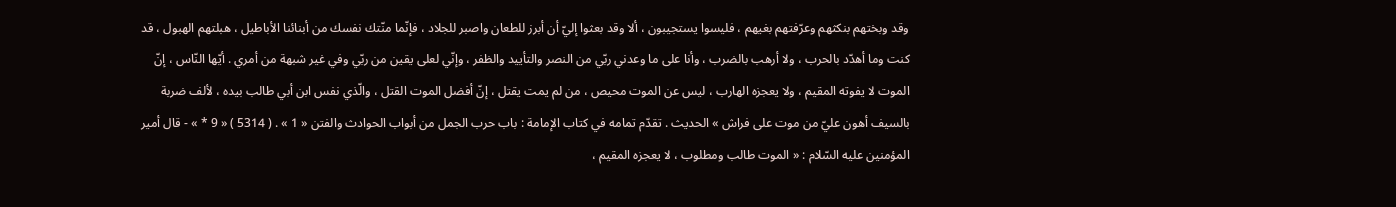وقد وبختهم بنكثهم وعرّفتهم بغيهم ، فليسوا يستجيبون ، ألا وقد بعثوا إليّ أن أبرز للطعان واصبر للجلاد ، فإنّما منّتك نفسك من أبنائنا الأباطيل ، هبلتهم الهبول ، قد كنت وما أهدّد بالحرب ، ولا أرهب بالضرب ، وأنا على ما وعدني ربّي من النصر والتأييد والظفر ، وإنّي لعلى يقين من ربّي وفي غير شبهة من أمري . أيّها النّاس ، إنّ الموت لا يفوته المقيم ، ولا يعجزه الهارب ، ليس عن الموت محيص ، من لم يمت يقتل ، إنّ أفضل الموت القتل ، والّذي نفس ابن أبي طالب بيده ، لألف ضربة بالسيف أهون عليّ من موت على فراش » الحديث . تقدّم تمامه في كتاب الإمامة : باب حرب الجمل من أبواب الحوادث والفتن « 1 » . ( 5314 ) « 9 * » - قال أمير المؤمنين عليه السّلام : « الموت طالب ومطلوب ، لا يعجزه المقيم ،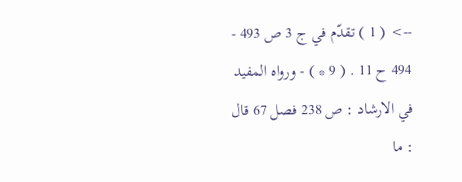--> ( 1 ) تقدّم في ج 3 ص 493 - 494 ح 11 . ( 9 * ) - ورواه المفيد في الارشاد : ص 238 فصل 67 قال : ما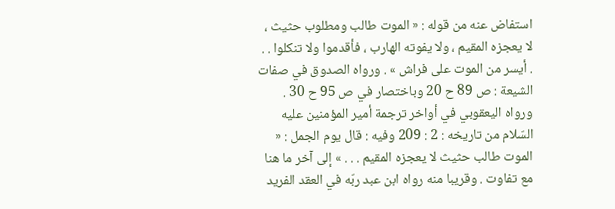استفاض عنه من قوله : « الموت طالب ومطلوب حثيث ، لا يعجزه المقيم ، ولا يفوته الهارب ، فأقدموا ولا تنكلوا . . . أيسر من الموت على فراش » . ورواه الصدوق في صفات الشيعة : ص 89 ح 20 وباختصار في ص 95 ح 30 . ورواه اليعقوبي في أواخر ترجمة أمير المؤمنين عليه السّلام من تاريخه : 2 : 209 وفيه : قال يوم الجمل : « الموت طالب حثيث لا يعجزه المقيم . . . » إلى آخر ما هنا مع تفاوت . وقريبا منه رواه ابن عبد ربّه في العقد الفريد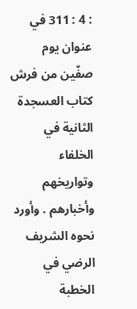: 4 : 311 في عنوان يوم صفّين من فرش كتاب العسجدة الثانية في الخلفاء وتواريخهم وأخبارهم . وأورد نحوه الشريف الرضي في الخطبة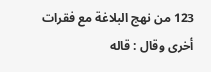123 من نهج البلاغة مع فقرات أخرى وقال : قاله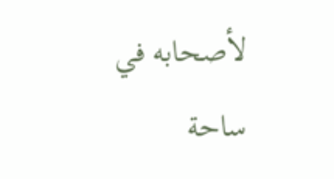لأصحابه في ساحة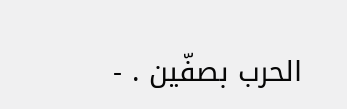الحرب بصفّين . -